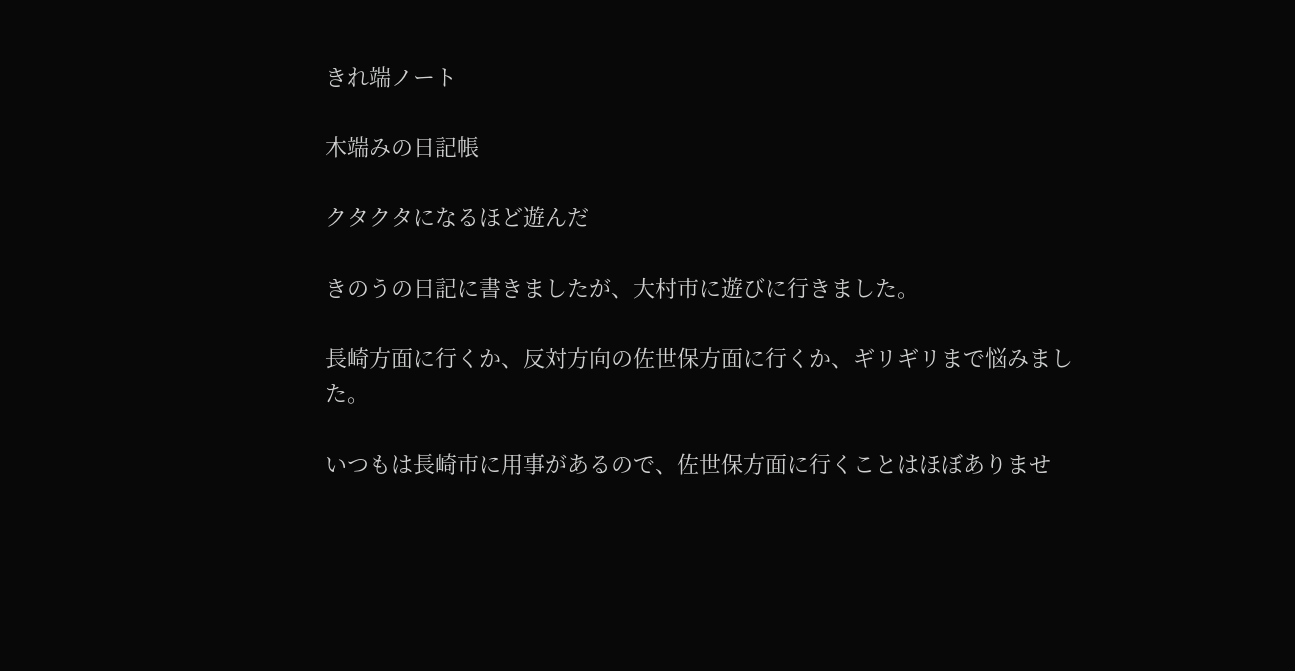きれ端ノート

木端みの日記帳

クタクタになるほど遊んだ

きのうの日記に書きましたが、大村市に遊びに行きました。

長崎方面に行くか、反対方向の佐世保方面に行くか、ギリギリまで悩みました。

いつもは長崎市に用事があるので、佐世保方面に行くことはほぼありませ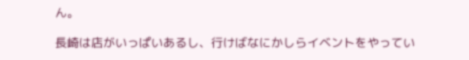ん。

長崎は店がいっぱいあるし、行けばなにかしらイベントをやってい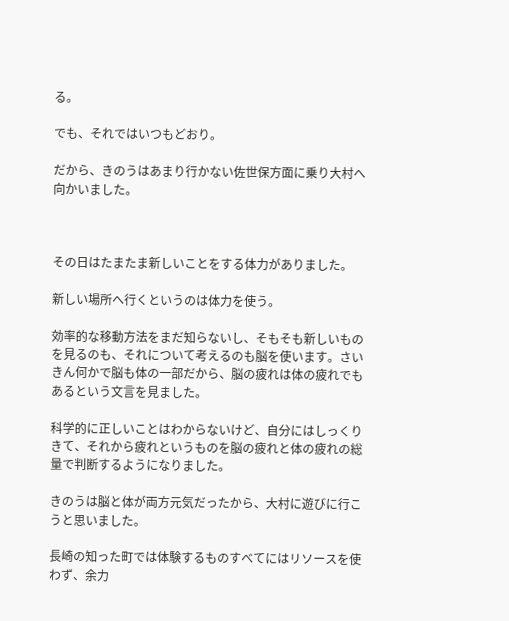る。

でも、それではいつもどおり。

だから、きのうはあまり行かない佐世保方面に乗り大村へ向かいました。



その日はたまたま新しいことをする体力がありました。

新しい場所へ行くというのは体力を使う。

効率的な移動方法をまだ知らないし、そもそも新しいものを見るのも、それについて考えるのも脳を使います。さいきん何かで脳も体の一部だから、脳の疲れは体の疲れでもあるという文言を見ました。

科学的に正しいことはわからないけど、自分にはしっくりきて、それから疲れというものを脳の疲れと体の疲れの総量で判断するようになりました。

きのうは脳と体が両方元気だったから、大村に遊びに行こうと思いました。

長崎の知った町では体験するものすべてにはリソースを使わず、余力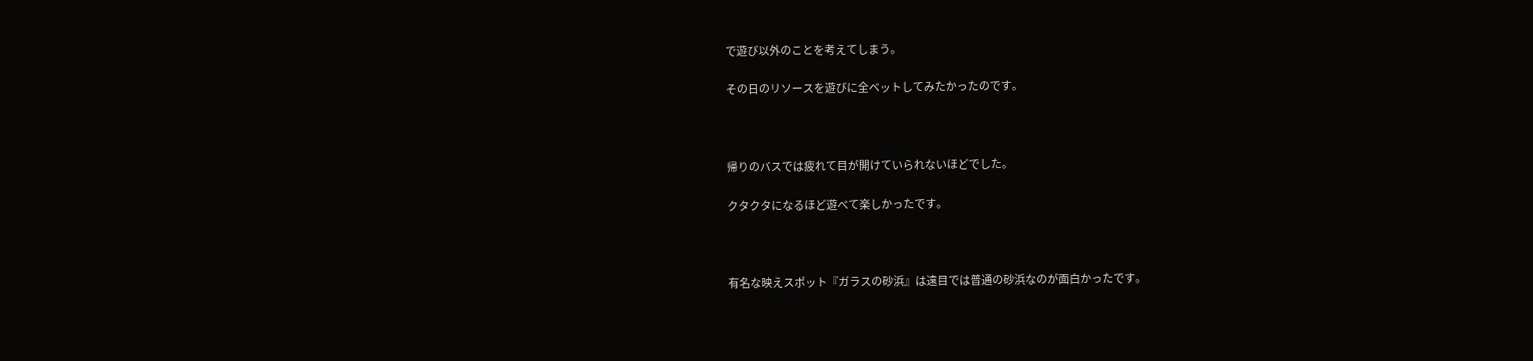で遊び以外のことを考えてしまう。

その日のリソースを遊びに全ベットしてみたかったのです。



帰りのバスでは疲れて目が開けていられないほどでした。

クタクタになるほど遊べて楽しかったです。



有名な映えスポット『ガラスの砂浜』は遠目では普通の砂浜なのが面白かったです。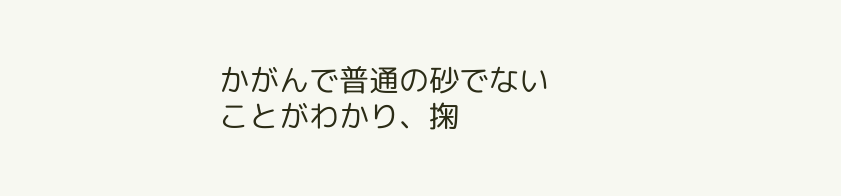かがんで普通の砂でないことがわかり、掬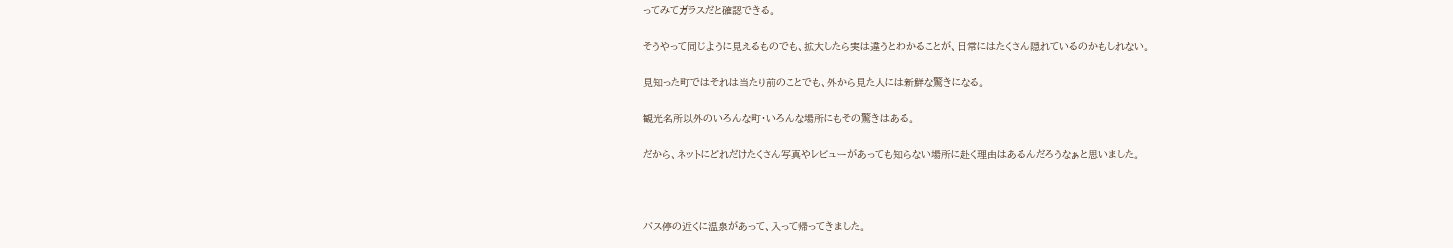ってみてガラスだと確認できる。

そうやって同じように見えるものでも、拡大したら実は違うとわかることが、日常にはたくさん隠れているのかもしれない。

見知った町ではそれは当たり前のことでも、外から見た人には新鮮な驚きになる。

観光名所以外のいろんな町・いろんな場所にもその驚きはある。

だから、ネットにどれだけたくさん写真やレビューがあっても知らない場所に赴く理由はあるんだろうなぁと思いました。



バス停の近くに温泉があって、入って帰ってきました。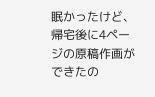眠かったけど、帰宅後に4ページの原稿作画ができたの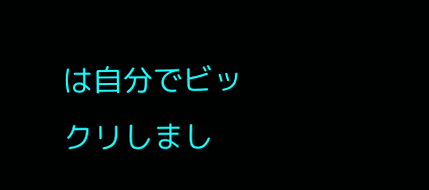は自分でビックリしまし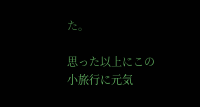た。

思った以上にこの小旅行に元気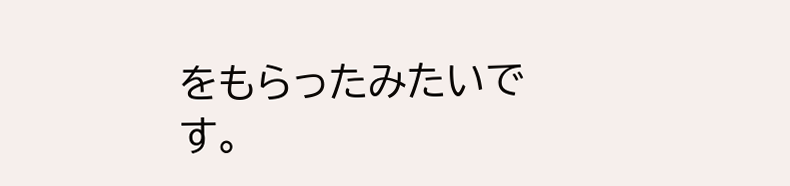をもらったみたいです。